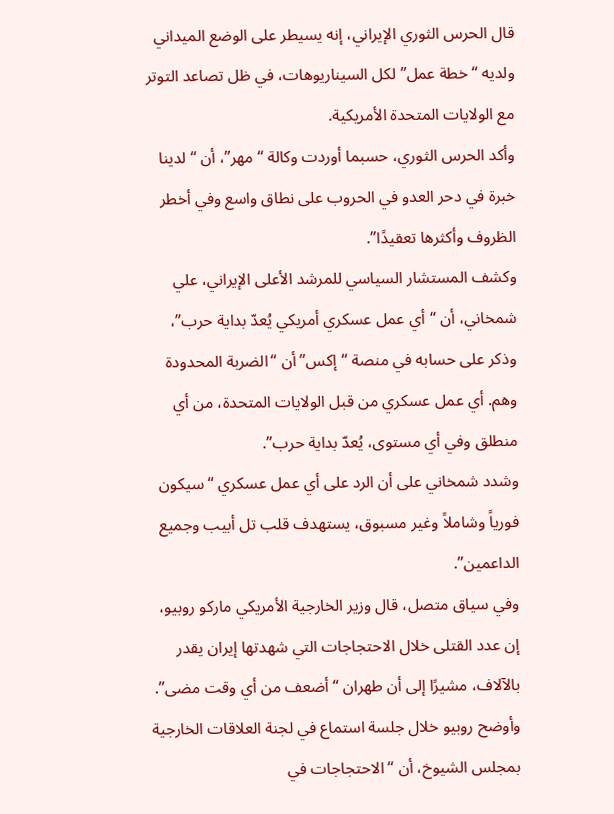قال الحرس الثوري الإيراني، إنه يسيطر على الوضع الميداني ولديه “خطة عمل” لكل السيناريوهات، في ظل تصاعد التوتر مع الولايات المتحدة الأمريكية.
وأكد الحرس الثوري، حسبما أوردت وكالة “مهر”، أن “لدينا خبرة في دحر العدو في الحروب على نطاق واسع وفي أخطر الظروف وأكثرها تعقيدًا”.
وكشف المستشار السياسي للمرشد الأعلى الإيراني، علي شمخاني، أن “أي عمل عسكري أمريكي يُعدّ بداية حرب”، وذكر على حسابه في منصة “إكس” أن “الضربة المحدودة وهم. أي عمل عسكري من قبل الولايات المتحدة، من أي منطلق وفي أي مستوى، يُعدّ بداية حرب”.
وشدد شمخاني على أن الرد على أي عمل عسكري “سيكون فورياً وشاملاً وغير مسبوق، يستهدف قلب تل أبيب وجميع الداعمين”.
وفي سياق متصل، قال وزير الخارجية الأمريكي ماركو روبيو، إن عدد القتلى خلال الاحتجاجات التي شهدتها إيران يقدر بالآلاف، مشيرًا إلى أن طهران “أضعف من أي وقت مضى”.
وأوضح روبيو خلال جلسة استماع في لجنة العلاقات الخارجية بمجلس الشيوخ، أن “الاحتجاجات في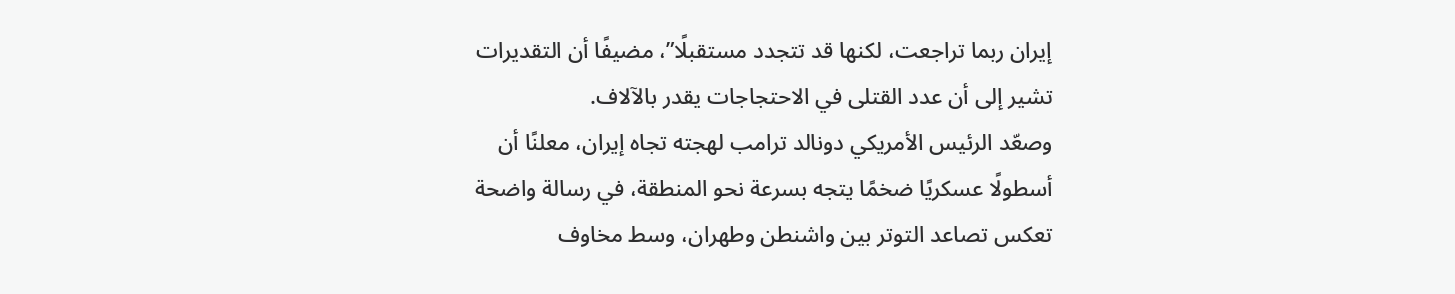إيران ربما تراجعت، لكنها قد تتجدد مستقبلًا”، مضيفًا أن التقديرات تشير إلى أن عدد القتلى في الاحتجاجات يقدر بالآلاف.
وصعّد الرئيس الأمريكي دونالد ترامب لهجته تجاه إيران، معلنًا أن أسطولًا عسكريًا ضخمًا يتجه بسرعة نحو المنطقة، في رسالة واضحة تعكس تصاعد التوتر بين واشنطن وطهران، وسط مخاوف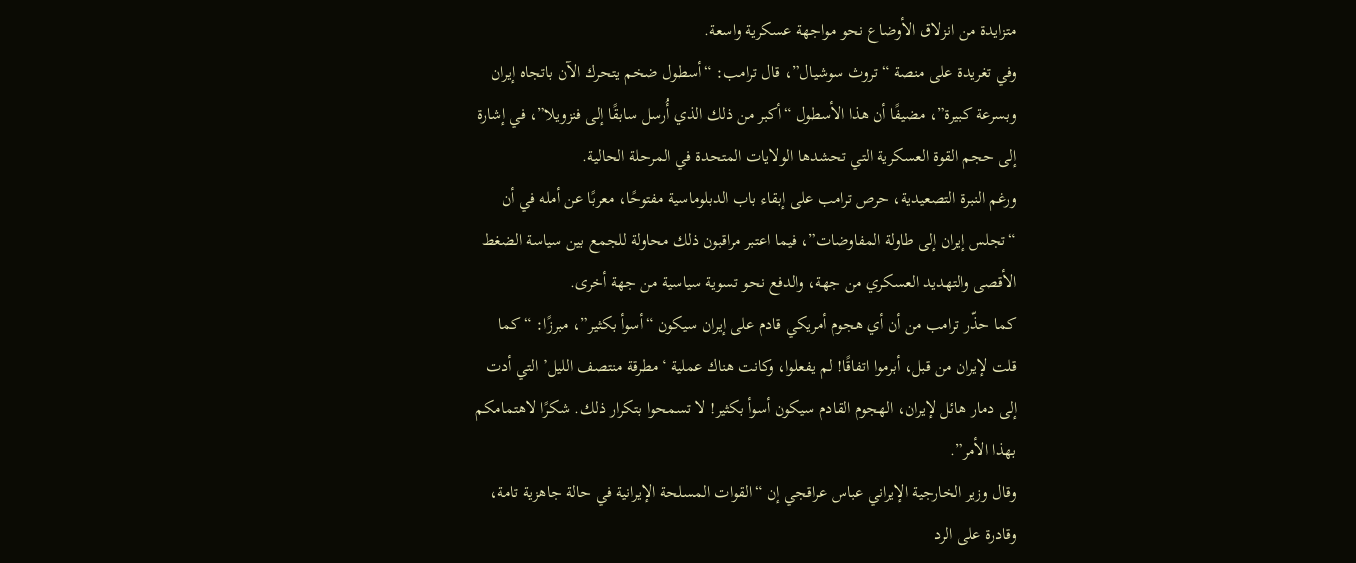متزايدة من انزلاق الأوضاع نحو مواجهة عسكرية واسعة.
وفي تغريدة على منصة “تروث سوشيال”، قال ترامب: “أسطول ضخم يتحرك الآن باتجاه إيران وبسرعة كبيرة”، مضيفًا أن هذا الأسطول “أكبر من ذلك الذي أُرسل سابقًا إلى فنزويلا”، في إشارة إلى حجم القوة العسكرية التي تحشدها الولايات المتحدة في المرحلة الحالية.
ورغم النبرة التصعيدية، حرص ترامب على إبقاء باب الدبلوماسية مفتوحًا، معربًا عن أمله في أن “تجلس إيران إلى طاولة المفاوضات”، فيما اعتبر مراقبون ذلك محاولة للجمع بين سياسة الضغط الأقصى والتهديد العسكري من جهة، والدفع نحو تسوية سياسية من جهة أخرى.
كما حذّر ترامب من أن أي هجوم أمريكي قادم على إيران سيكون “أسوأ بكثير”، مبرزًا: “كما قلت لإيران من قبل، أبرموا اتفاقًا! لم يفعلوا، وكانت هناك عملية ‘مطرقة منتصف الليل’ التي أدت إلى دمار هائل لإيران، الهجوم القادم سيكون أسوأ بكثير! لا تسمحوا بتكرار ذلك. شكرًا لاهتمامكم بهذا الأمر”.
وقال وزير الخارجية الإيراني عباس عراقجي إن “القوات المسلحة الإيرانية في حالة جاهزية تامة، وقادرة على الرد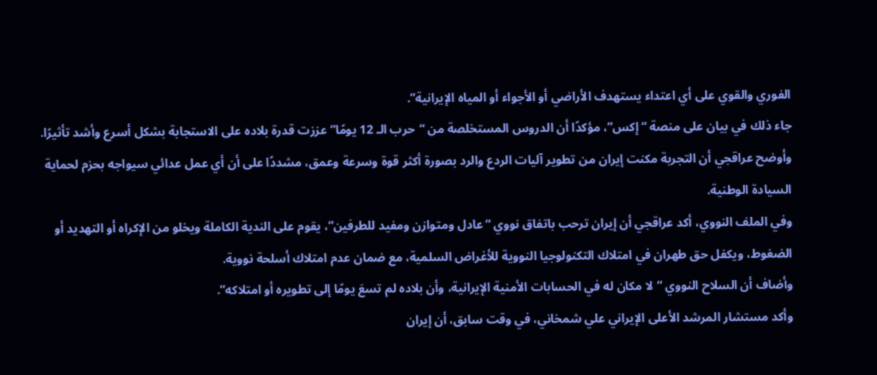الفوري والقوي على أي اعتداء يستهدف الأراضي أو الأجواء أو المياه الإيرانية”.
جاء ذلك في بيان على منصة “إكس”، مؤكدًا أن الدروس المستخلصة من “حرب الـ 12 يومًا” عززت قدرة بلاده على الاستجابة بشكل أسرع وأشد تأثيرًا.
وأوضح عراقجي أن التجربة مكنت إيران من تطوير آليات الردع والرد بصورة أكثر قوة وسرعة وعمق، مشددًا على أن أي عمل عدائي سيواجه بحزم لحماية السيادة الوطنية.
وفي الملف النووي، أكد عراقجي أن إيران ترحب باتفاق نووي “عادل ومتوازن ومفيد للطرفين”، يقوم على الندية الكاملة ويخلو من الإكراه أو التهديد أو الضغوط، ويكفل حق طهران في امتلاك التكنولوجيا النووية للأغراض السلمية، مع ضمان عدم امتلاك أسلحة نووية.
وأضاف أن السلاح النووي “لا مكان له في الحسابات الأمنية الإيرانية، وأن بلاده لم تسعَ يومًا إلى تطويره أو امتلاكه”.
وأكد مستشار المرشد الأعلى الإيراني علي شمخاني، في وقت سابق، أن إيران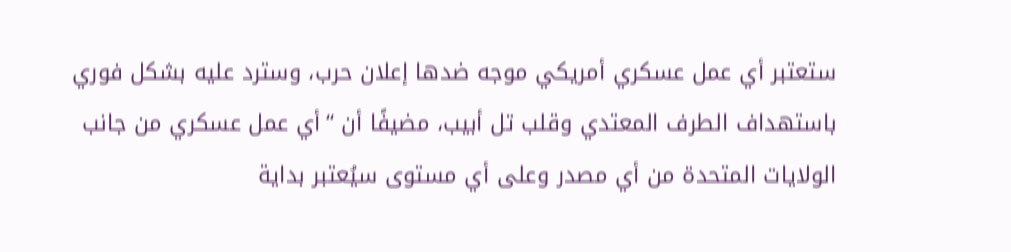ستعتبر أي عمل عسكري أمريكي موجه ضدها إعلان حرب، وسترد عليه بشكل فوري باستهداف الطرف المعتدي وقلب تل أبيب، مضيفًا أن “أي عمل عسكري من جانب الولايات المتحدة من أي مصدر وعلى أي مستوى سيُعتبر بداية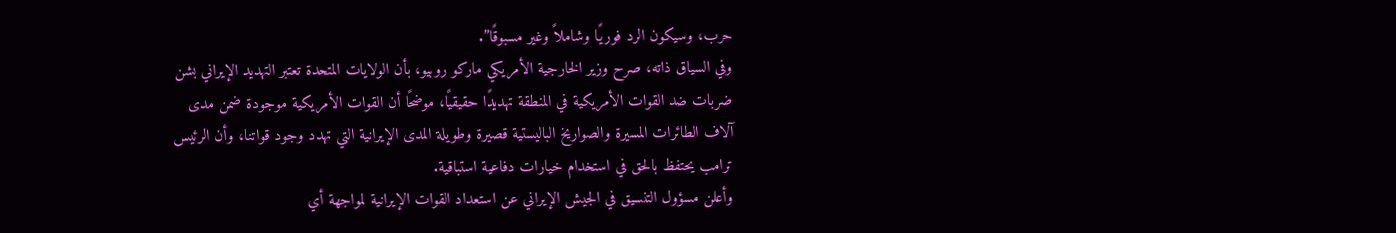حرب، وسيكون الرد فوريًا وشاملاً وغير مسبوقًا”.
وفي السياق ذاته، صرح وزير الخارجية الأمريكي ماركو روبيو، بأن الولايات المتحدة تعتبر التهديد الإيراني بشن ضربات ضد القوات الأمريكية في المنطقة تهديدًا حقيقيًا، موضحًا أن القوات الأمريكية موجودة ضمن مدى آلاف الطائرات المسيرة والصواريخ الباليستية قصيرة وطويلة المدى الإيرانية التي تهدد وجود قواتنا، وأن الرئيس ترامب يحتفظ بالحق في استخدام خيارات دفاعية استباقية.
وأعلن مسؤول التنسيق في الجيش الإيراني عن استعداد القوات الإيرانية لمواجهة أي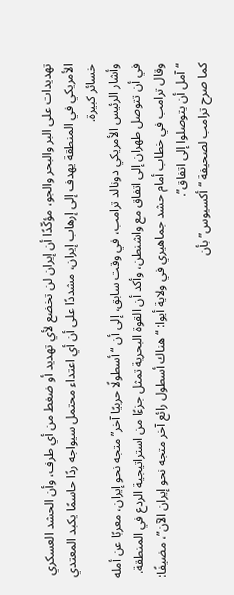تهديدات على البر والبحر والجو، مؤكّدًا أن إيران لن تخضع لأي تهديد أو ضغط من أي طرف، وأن الحشد العسكري الأمريكي في المنطقة يهدف إلى إرهاب إيران، مشددًا على أن أي اعتداء محتمل سيواجه ردًا حاسمًا يكبد المعتدي خسائر كبيرة.
وأشار الرئيس الأمريكي دونالد ترامب، في وقت سابق، إلى أن “أسطولًا حربيًا آخر” متجه نحو إيران، معربًا عن أمله في أن تتوصل طهران إلى اتفاق مع واشنطن، وأكد أن القوة البحرية تمثل جزءًا من استراتيجية الردع في المنطقة.
وقال ترامب في خطاب أمام حشد جماهيري في ولاية أيوا: “هناك أسطول رائع آخر متجه نحو إيران الآن”، مضيفًا: “آمل أن يتوصلوا إلى اتفاق”.
كما صرح ترامب لصحيفة “أكسيوس” بأن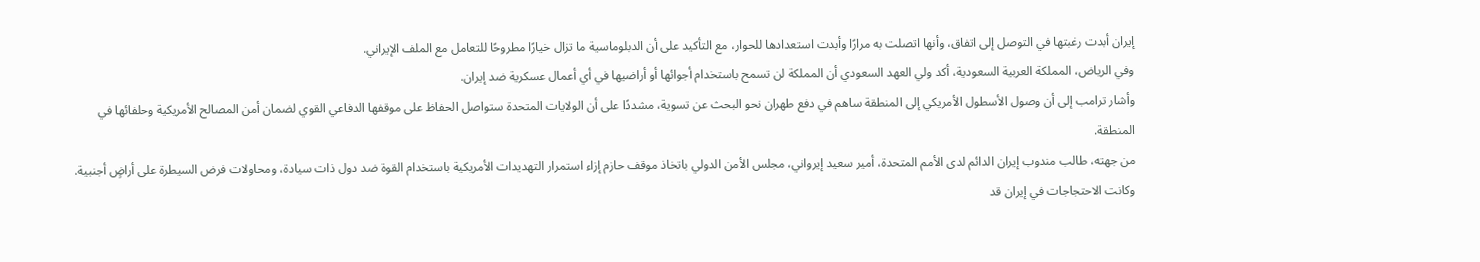إيران أبدت رغبتها في التوصل إلى اتفاق، وأنها اتصلت به مرارًا وأبدت استعدادها للحوار، مع التأكيد على أن الدبلوماسية ما تزال خيارًا مطروحًا للتعامل مع الملف الإيراني.
وفي الرياض، المملكة العربية السعودية، أكد ولي العهد السعودي أن المملكة لن تسمح باستخدام أجوائها أو أراضيها في أي أعمال عسكرية ضد إيران.
وأشار ترامب إلى أن وصول الأسطول الأمريكي إلى المنطقة ساهم في دفع طهران نحو البحث عن تسوية، مشددًا على أن الولايات المتحدة ستواصل الحفاظ على موقفها الدفاعي القوي لضمان أمن المصالح الأمريكية وحلفائها في المنطقة.
من جهته، طالب مندوب إيران الدائم لدى الأمم المتحدة، أمير سعيد إيرواني، مجلس الأمن الدولي باتخاذ موقف حازم إزاء استمرار التهديدات الأمريكية باستخدام القوة ضد دول ذات سيادة، ومحاولات فرض السيطرة على أراضٍ أجنبية.
وكانت الاحتجاجات في إيران قد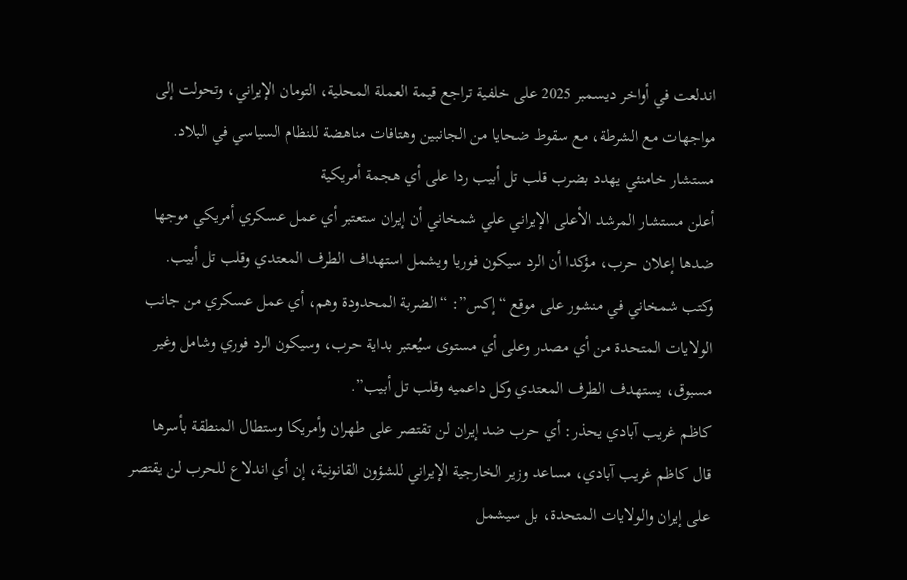اندلعت في أواخر ديسمبر 2025 على خلفية تراجع قيمة العملة المحلية، التومان الإيراني، وتحولت إلى مواجهات مع الشرطة، مع سقوط ضحايا من الجانبين وهتافات مناهضة للنظام السياسي في البلاد.
مستشار خامنئي يهدد بضرب قلب تل أبيب ردا على أي هجمة أمريكية
أعلن مستشار المرشد الأعلى الإيراني علي شمخاني أن إيران ستعتبر أي عمل عسكري أمريكي موجها ضدها إعلان حرب، مؤكدا أن الرد سيكون فوريا ويشمل استهداف الطرف المعتدي وقلب تل أبيب.
وكتب شمخاني في منشور على موقع “إكس”: “الضربة المحدودة وهم، أي عمل عسكري من جانب الولايات المتحدة من أي مصدر وعلى أي مستوى سيُعتبر بداية حرب، وسيكون الرد فوري وشامل وغير مسبوق، يستهدف الطرف المعتدي وكل داعميه وقلب تل أبيب”.
كاظم غريب آبادي يحذر: أي حرب ضد إيران لن تقتصر على طهران وأمريكا وستطال المنطقة بأسرها
قال كاظم غريب آبادي، مساعد وزير الخارجية الإيراني للشؤون القانونية، إن أي اندلاع للحرب لن يقتصر على إيران والولايات المتحدة، بل سيشمل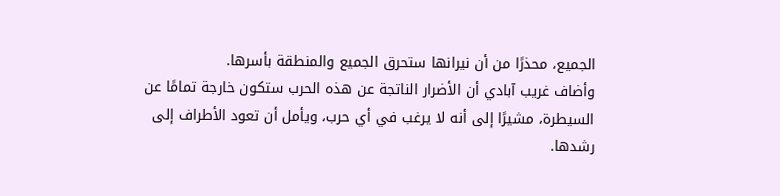الجميع، محذرًا من أن نيرانها ستحرق الجميع والمنطقة بأسرها.
وأضاف غريب آبادي أن الأضرار الناتجة عن هذه الحرب ستكون خارجة تمامًا عن السيطرة، مشيرًا إلى أنه لا يرغب في أي حرب، ويأمل أن تعود الأطراف إلى رشدها.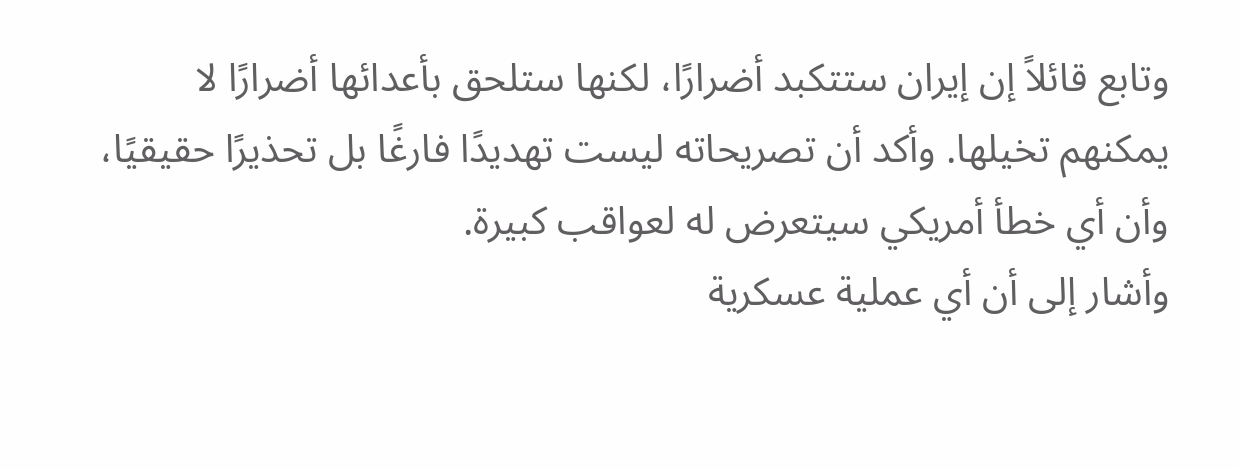وتابع قائلاً إن إيران ستتكبد أضرارًا، لكنها ستلحق بأعدائها أضرارًا لا يمكنهم تخيلها. وأكد أن تصريحاته ليست تهديدًا فارغًا بل تحذيرًا حقيقيًا، وأن أي خطأ أمريكي سيتعرض له لعواقب كبيرة.
وأشار إلى أن أي عملية عسكرية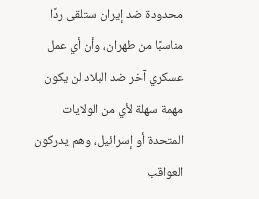محدودة ضد إيران ستلقى ردًا مناسبًا من طهران، وأن أي عمل عسكري آخر ضد البلاد لن يكون مهمة سهلة لأي من الولايات المتحدة أو إسرائيل، وهم يدركون العواقب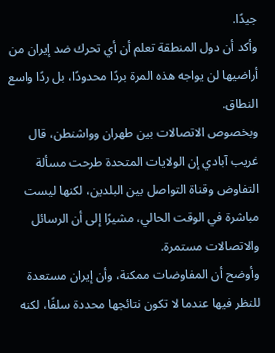جيدًا.
وأكد أن دول المنطقة تعلم أن أي تحرك ضد إيران من أراضيها لن يواجه هذه المرة بردًا محدودًا، بل ردًا واسع النطاق.
وبخصوص الاتصالات بين طهران وواشنطن، قال غريب آبادي إن الولايات المتحدة طرحت مسألة التفاوض وقناة التواصل بين البلدين، لكنها ليست مباشرة في الوقت الحالي، مشيرًا إلى أن الرسائل والاتصالات مستمرة.
وأوضح أن المفاوضات ممكنة، وأن إيران مستعدة للنظر فيها عندما لا تكون نتائجها محددة سلفًا، لكنه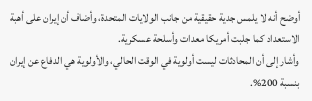أوضح أنه لا يلمس جدية حقيقية من جانب الولايات المتحدة، وأضاف أن إيران على أهبة الاستعداد كما جلبت أمريكا معدات وأسلحة عسكرية.
وأشار إلى أن المحادثات ليست أولوية في الوقت الحالي، والأولوية هي الدفاع عن إيران بنسبة 200%.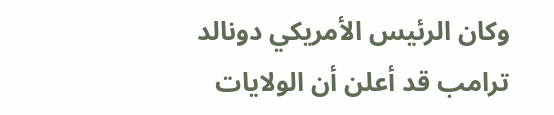وكان الرئيس الأمريكي دونالد ترامب قد أعلن أن الولايات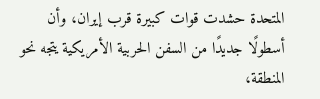المتحدة حشدت قوات كبيرة قرب إيران، وأن أسطولًا جديدًا من السفن الحربية الأمريكية يتجه نحو المنطقة،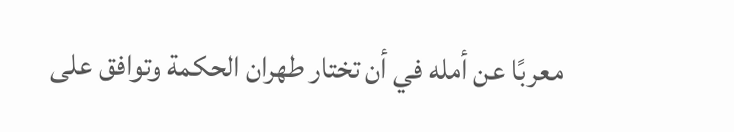معربًا عن أمله في أن تختار طهران الحكمة وتوافق على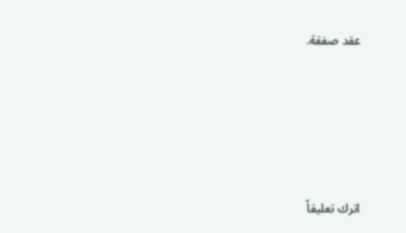عقد صفقة.






اترك تعليقاً